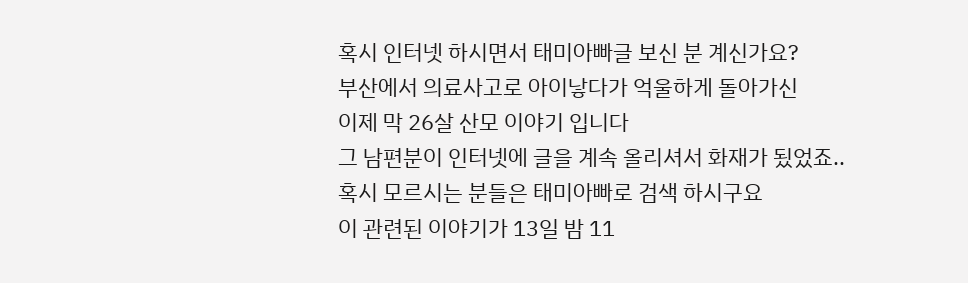혹시 인터넷 하시면서 태미아빠글 보신 분 계신가요?
부산에서 의료사고로 아이낳다가 억울하게 돌아가신
이제 막 26살 산모 이야기 입니다
그 남편분이 인터넷에 글을 계속 올리셔서 화재가 됬었죠..
혹시 모르시는 분들은 태미아빠로 검색 하시구요
이 관련된 이야기가 13일 밤 11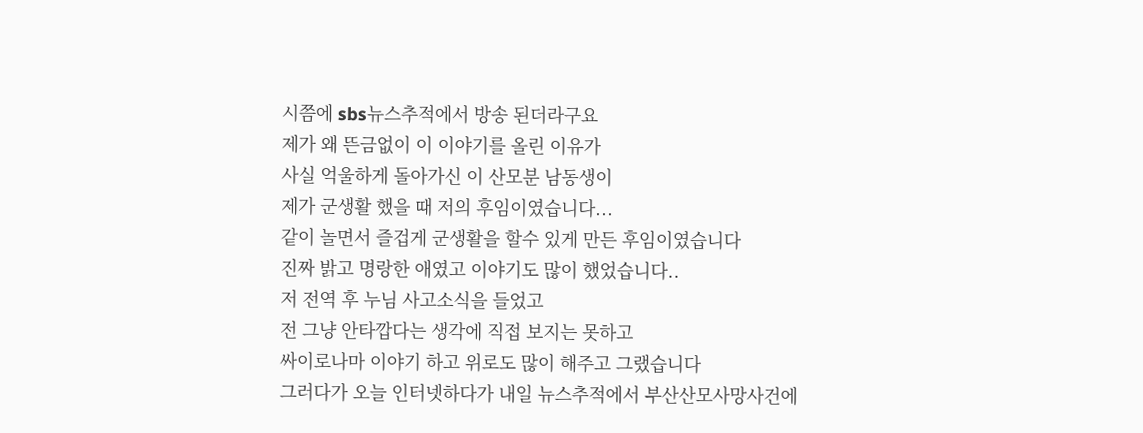시쯤에 sbs뉴스추적에서 방송 된더라구요
제가 왜 뜬금없이 이 이야기를 올린 이유가
사실 억울하게 돌아가신 이 산모분 남동생이
제가 군생활 했을 때 저의 후임이였습니다...
같이 놀면서 즐겁게 군생활을 할수 있게 만든 후임이였습니다
진짜 밝고 명랑한 애였고 이야기도 많이 했었습니다..
저 전역 후 누님 사고소식을 들었고
전 그냥 안타깝다는 생각에 직접 보지는 못하고
싸이로나마 이야기 하고 위로도 많이 해주고 그랬습니다
그러다가 오늘 인터넷하다가 내일 뉴스추적에서 부산산모사망사건에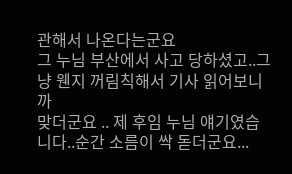관해서 나온다는군요
그 누님 부산에서 사고 당하셨고..그냥 웬지 꺼림칙해서 기사 읽어보니까
맞더군요 .. 제 후임 누님 얘기였습니다..순간 소름이 싹 돋더군요...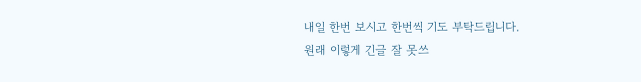내일 한번 보시고 한번씩 기도 부탁드립니다.
원래 이렇게 긴글 잘 못쓰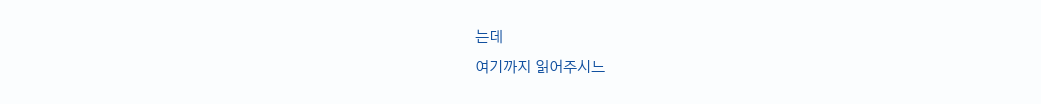는데
여기까지 읽어주시느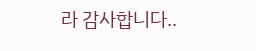라 감사합니다..